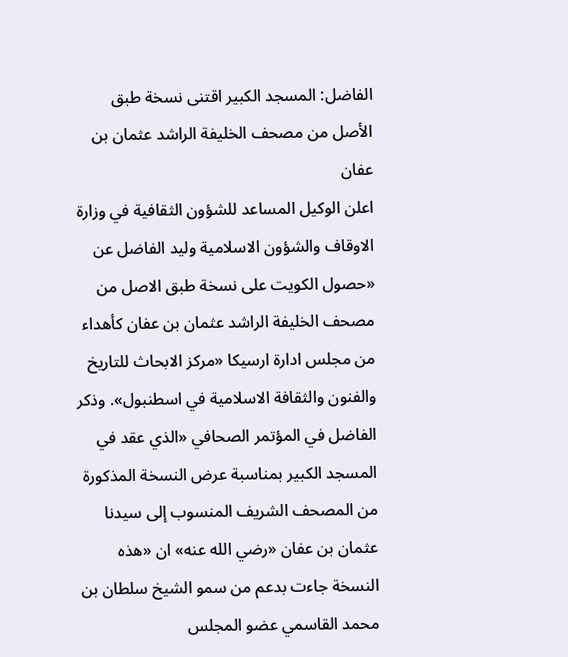الفاضل: المسجد الكبير اقتنى نسخة طبق الأصل من مصحف الخليفة الراشد عثمان بن عفان
اعلن الوكيل المساعد للشؤون الثقافية في وزارة الاوقاف والشؤون الاسلامية وليد الفاضل عن «حصول الكويت على نسخة طبق الاصل من مصحف الخليفة الراشد عثمان بن عفان كأهداء من مجلس ادارة ارسيكا «مركز الابحاث للتاريخ والفنون والثقافة الاسلامية في اسطنبول». وذكر الفاضل في المؤتمر الصحافي «الذي عقد في المسجد الكبير بمناسبة عرض النسخة المذكورة من المصحف الشريف المنسوب إلى سيدنا عثمان بن عفان «رضي الله عنه» ان «هذه النسخة جاءت بدعم من سمو الشيخ سلطان بن محمد القاسمي عضو المجلس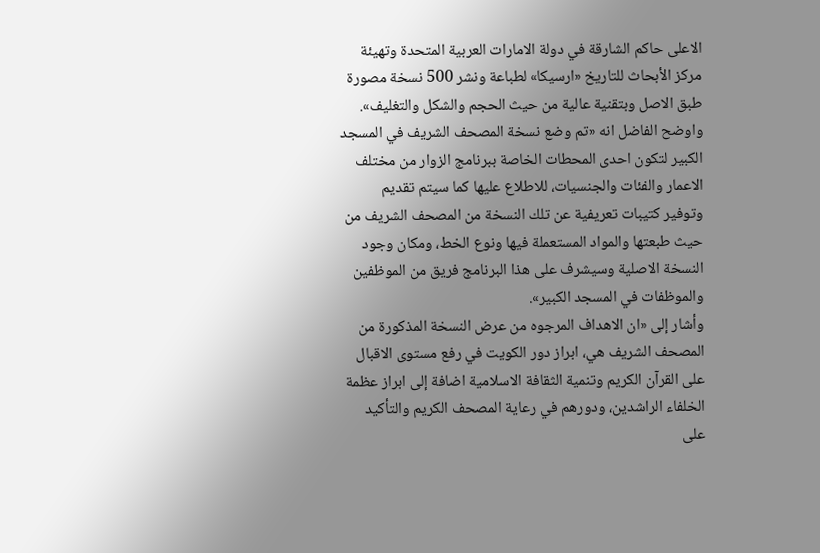الاعلى حاكم الشارقة في دولة الامارات العربية المتحدة وتهيئة مركز الأبحاث للتاريخ «ارسيكا» لطباعة ونشر 500 نسخة مصورة طبق الاصل وبتقنية عالية من حيث الحجم والشكل والتغليف». واوضح الفاضل انه «تم وضع نسخة المصحف الشريف في المسجد الكبير لتكون احدى المحطات الخاصة ببرنامج الزوار من مختلف الاعمار والفئات والجنسيات، للاطلاع عليها كما سيتم تقديم وتوفير كتيبات تعريفية عن تلك النسخة من المصحف الشريف من حيث طبعتها والمواد المستعملة فيها ونوع الخط، ومكان وجود النسخة الاصلية وسيشرف على هذا البرنامج فريق من الموظفين والموظفات في المسجد الكبير».
وأشار إلى «ان الاهداف المرجوه من عرض النسخة المذكورة من المصحف الشريف هي، ابراز دور الكويت في رفع مستوى الاقبال على القرآن الكريم وتنمية الثقافة الاسلامية اضافة إلى ابراز عظمة الخلفاء الراشدين، ودورهم في رعاية المصحف الكريم والتأكيد على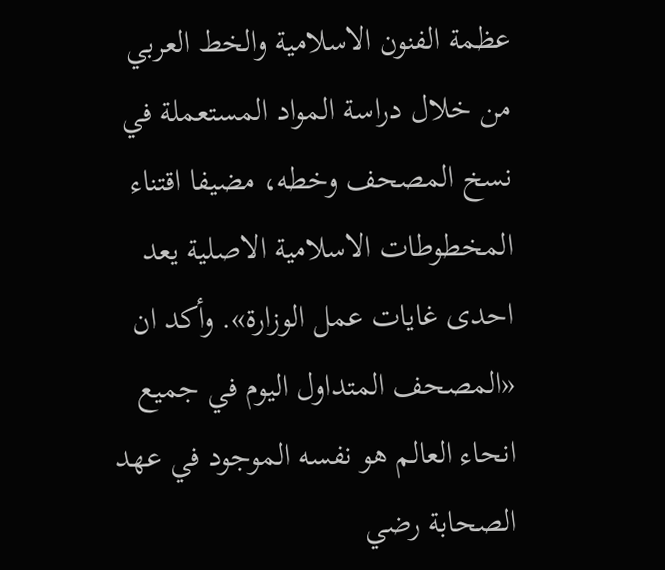عظمة الفنون الاسلامية والخط العربي من خلال دراسة المواد المستعملة في نسخ المصحف وخطه، مضيفا اقتناء المخطوطات الاسلامية الاصلية يعد احدى غايات عمل الوزارة». وأكد ان «المصحف المتداول اليوم في جميع انحاء العالم هو نفسه الموجود في عهد الصحابة رضي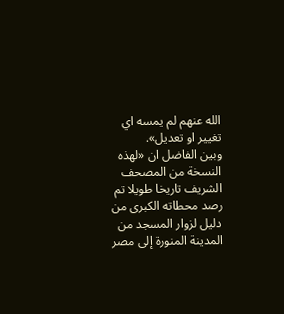الله عنهم لم يمسه اي تغيير او تعديل».
وبين الفاضل ان «لهذه النسخة من المصحف الشريف تاريخا طويلا تم رصد محطاته الكبرى من دليل لزوار المسجد من المدينة المنورة إلى مصر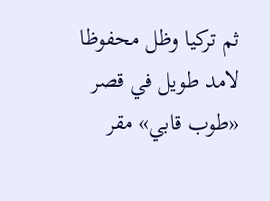ثم تركيا وظل محفوظا لامد طويل في قصر «طوب قابي» مقر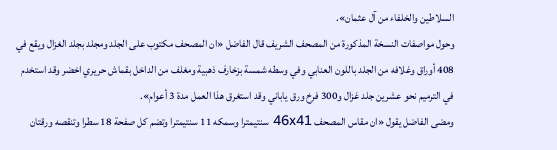السلاطين والخلفاء من آل عثمان».
وحول مواصفات النسخة المذكورة من المصحف الشريف قال الفاضل «ان المصحف مكتوب على الجلد ومجلد بجلد الغزال ويقع في 408 أوراق وغلافه من الجلد باللون العنابي وفي وسطه شمسة بزخارف ذهبية ومغلف من الداخل بقماش حريري اخضر وقد استخدم في الترميم نحو عشرين جلد غزال و300 فرخ ورق ياباني وقد استغرق هذا العمل مدة 3 أعوام».
ومضى الفاضل يقول «ان مقاس المصحف 46x41 سنتيمترا وسمكه 11 سنتيمترا وتضم كل صفحة 18 سطرا وتنقصه ورقتان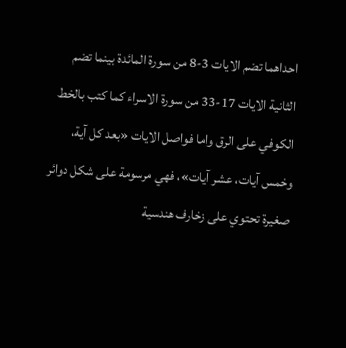احداهما تضم الايات 3-8 من سورة المائدة بينما تضم الثانية الايات 17-33 من سورة الاسراء كما كتب بالخط الكوفي على الرق واما فواصل الايات «بعد كل آية، وخمس آيات، عشر آيات»، فهي مرسومة على شكل دوائر صغيرة تحتوي على زخارف هندسية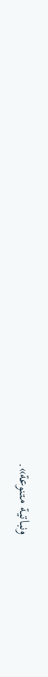ونباتية متنوعة».